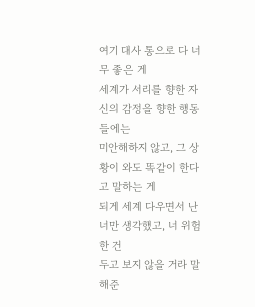여기 대사 통으로 다 너무 좋은 게
세계가 서리를 향한 자신의 감정을 향한 행동들에는
미안해하지 않고, 그 상황이 와도 똑같이 한다고 말하는 게
되게 세계 다우면서 난 너만 생각했고, 너 위험한 건
두고 보지 않을 거라 말해준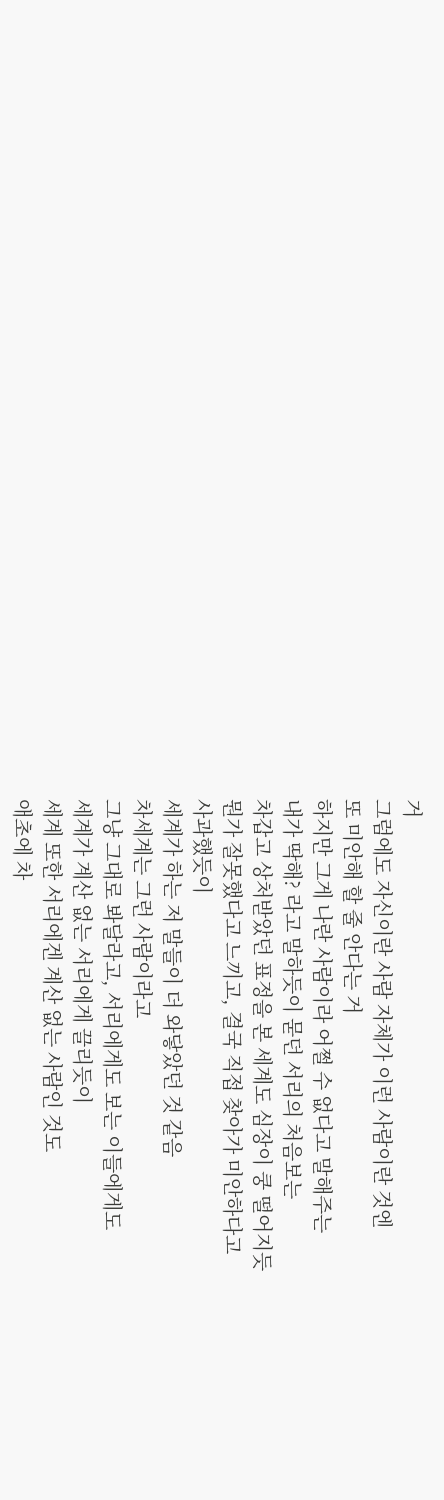거
그럼에도 자신이란 사람 자체가 이런 사람이란 것엔
또 미안해 할 줄 안다는 거
하지만 그게 나란 사람이라 어쩔 수 없다고 말해주는
내가 딱해? 라고 말하듯이 묻던 서리의 처음보는
차갑고 상처받았던 표정을 본 세계도 심장이 쿵 떨어지듯
뭔가 잘못했다고 느끼고, 결국 직접 찾아가 미안하다고
사과했듯이
세계가 하는 저 말들이 더 와닿았던 것 같음
차세계는 그런 사람이라고
그냥 그대로 봐달라고, 서리에게도 보는 이들에게도
세계가 계산 없는 서리에게 끌리듯이
세계 또한 서리에겐 계산 없는 사람인 것도
애초에 차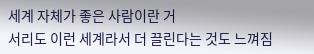세계 자체가 좋은 사람이란 거
서리도 이런 세계라서 더 끌린다는 것도 느껴짐